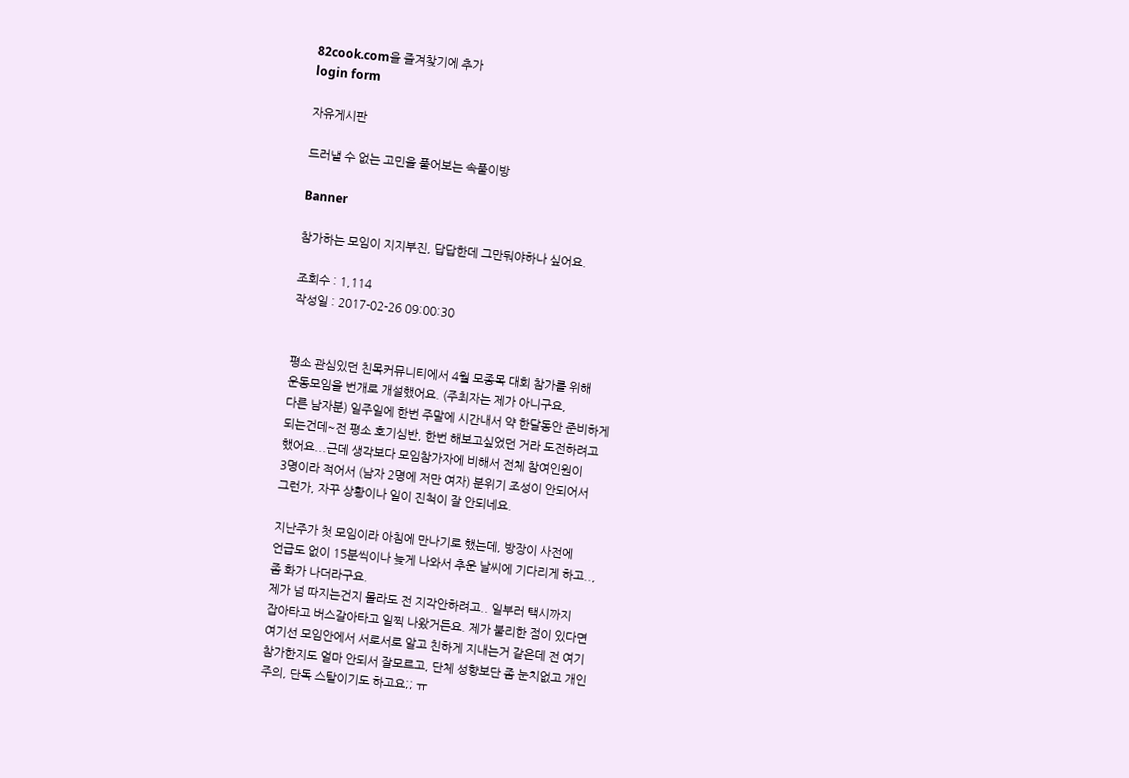82cook.com을 즐겨찾기에 추가
login form

자유게시판

드러낼 수 없는 고민을 풀어보는 속풀이방

Banner

참가하는 모임이 지지부진, 답답한데 그만둬야하나 싶어요.

조회수 : 1,114
작성일 : 2017-02-26 09:00:30


평소 관심있던 친목커뮤니티에서 4월 모종목 대회 참가를 위해
운동모임을 번개로 개설했어요. (주최자는 제가 아니구요,
다른 남자분) 일주일에 한번 주말에 시간내서 약 한달동안 준비하게
되는건데~전 평소 호기심반, 한번 해보고싶었던 거라 도전하려고
했어요...근데 생각보다 모임참가자에 비해서 전체 참여인원이
3명이라 적어서 (남자 2명에 저만 여자) 분위기 조성이 안되어서
그런가, 자꾸 상황이나 일이 진척이 잘 안되네요.

지난주가 첫 모임이라 아침에 만나기로 했는데, 방장이 사전에
언급도 없이 15분씩이나 늦게 나와서 추운 날씨에 기다리게 하고..,
좀 화가 나더라구요.
제가 넘 따지는건지 몰라도 전 지각안하려고.. 일부러 택시까지
잡아타고 버스갈아타고 일찍 나왔거든요. 제가 불리한 점이 있다면
여기선 모임안에서 서로서로 알고 친하게 지내는거 같은데 전 여기
참가한지도 얼마 안되서 잘모르고, 단체 성향보단 좀 눈치없고 개인
주의, 단독 스탈이기도 하고요;; ㅠ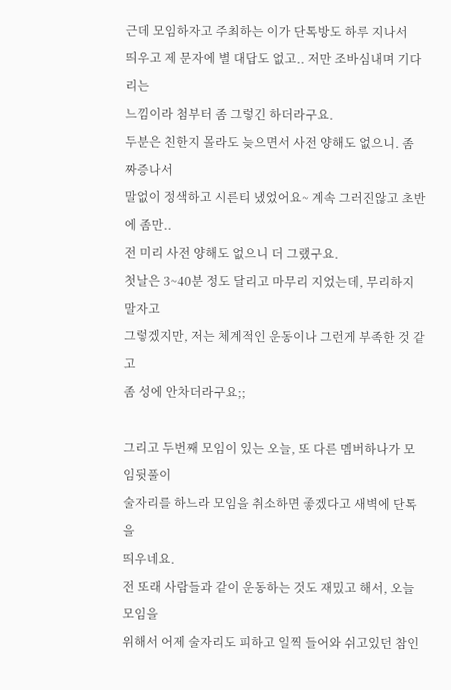근데 모임하자고 주최하는 이가 단톡방도 하루 지나서
띄우고 제 문자에 별 대답도 없고.. 저만 조바심내며 기다리는
느낌이라 첨부터 좀 그렇긴 하더라구요.
두분은 친한지 몰라도 늦으면서 사전 양해도 없으니. 좀 짜증나서
말없이 정색하고 시른티 냈었어요~ 계속 그러진않고 초반에 좀만..
전 미리 사전 양해도 없으니 더 그랬구요.
첫날은 3~40분 정도 달리고 마무리 지었는데, 무리하지말자고
그렇겠지만, 저는 체계적인 운동이나 그런게 부족한 것 같고
좀 성에 안차더라구요;;

그리고 두번째 모임이 있는 오늘, 또 다른 멤버하나가 모임뒷풀이
술자리를 하느라 모임을 취소하면 좋겠다고 새벽에 단톡을
띄우네요.
전 또래 사람들과 같이 운동하는 것도 재밌고 해서, 오늘 모임을
위해서 어제 술자리도 피하고 일찍 들어와 쉬고있던 참인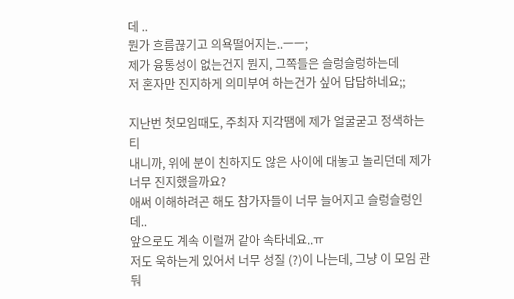데 ..
뭔가 흐름끊기고 의욕떨어지는..ㅡㅡ;
제가 융통성이 없는건지 뭔지, 그쪽들은 슬렁슬렁하는데
저 혼자만 진지하게 의미부여 하는건가 싶어 답답하네요;;

지난번 첫모임때도, 주최자 지각땜에 제가 얼굴굳고 정색하는 티
내니까, 위에 분이 친하지도 않은 사이에 대놓고 놀리던데 제가
너무 진지했을까요?
애써 이해하려곤 해도 참가자들이 너무 늘어지고 슬렁슬렁인데..
앞으로도 계속 이럴꺼 같아 속타네요..ㅠ
저도 욱하는게 있어서 너무 성질 (?)이 나는데, 그냥 이 모임 관둬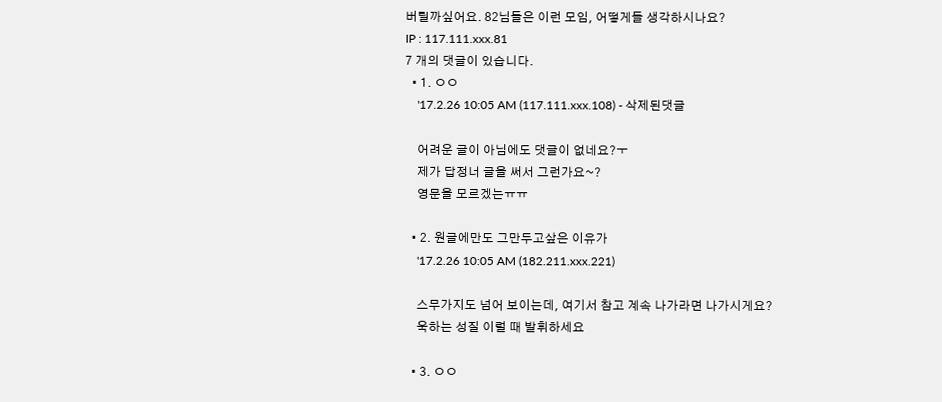버릴까싶어요. 82님들은 이런 모임, 어떻게들 생각하시나요?
IP : 117.111.xxx.81
7 개의 댓글이 있습니다.
  • 1. ㅇㅇ
    '17.2.26 10:05 AM (117.111.xxx.108) - 삭제된댓글

    어려운 글이 아님에도 댓글이 없네요?ㅜ
    제가 답정너 글을 써서 그런가요~?
    영문을 모르겠는ㅠㅠ

  • 2. 원글에만도 그만두고샆은 이유가
    '17.2.26 10:05 AM (182.211.xxx.221)

    스무가지도 넘어 보이는데, 여기서 참고 계속 나가라면 나가시게요?
    욱하는 성질 이럴 때 발휘하세요

  • 3. ㅇㅇ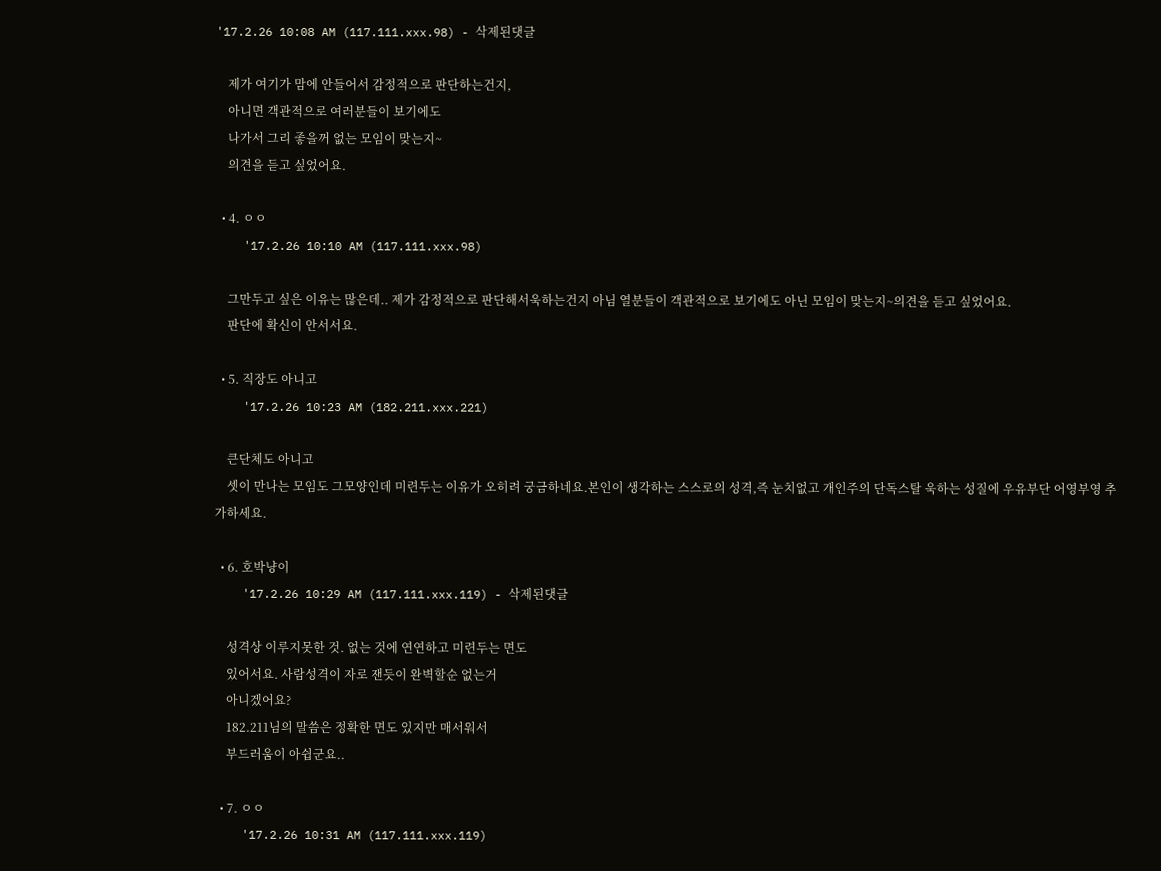'17.2.26 10:08 AM (117.111.xxx.98) - 삭제된댓글

    제가 여기가 맘에 안들어서 감정적으로 판단하는건지,
    아니면 객관적으로 여러분들이 보기에도
    나가서 그리 좋을꺼 없는 모임이 맞는지~
    의견을 듣고 싶었어요.

  • 4. ㅇㅇ
    '17.2.26 10:10 AM (117.111.xxx.98)

    그만두고 싶은 이유는 많은데.. 제가 감정적으로 판단해서욱하는건지 아님 열분들이 객관적으로 보기에도 아닌 모임이 맞는지~의견을 듣고 싶었어요.
    판단에 확신이 안서서요.

  • 5. 직장도 아니고
    '17.2.26 10:23 AM (182.211.xxx.221)

    큰단체도 아니고
    셋이 만나는 모임도 그모양인데 미련두는 이유가 오히려 궁금하네요.본인이 생각하는 스스로의 성격,즉 눈치없고 개인주의 단독스탈 욱하는 성질에 우유부단 어영부영 추가하세요.

  • 6. 호박냥이
    '17.2.26 10:29 AM (117.111.xxx.119) - 삭제된댓글

    성격상 이루지못한 것. 없는 것에 연연하고 미련두는 면도
    있어서요. 사람성격이 자로 잰듯이 완벽할순 없는거
    아니겠어요?
    182.211님의 말씀은 정확한 면도 있지만 매서워서
    부드러움이 아쉽군요..

  • 7. ㅇㅇ
    '17.2.26 10:31 AM (117.111.xxx.119)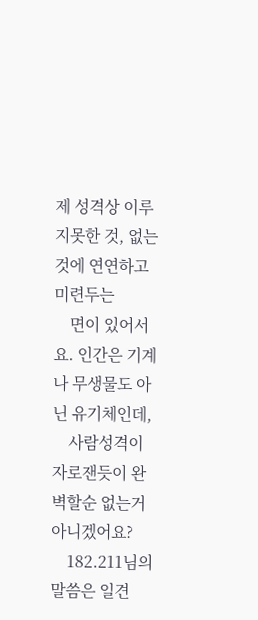제 성격상 이루지못한 것, 없는 것에 연연하고 미련두는
    면이 있어서요. 인간은 기계나 무생물도 아닌 유기체인데,
    사람성격이 자로잰듯이 완벽할순 없는거 아니겠어요?
    182.211님의 말씀은 일견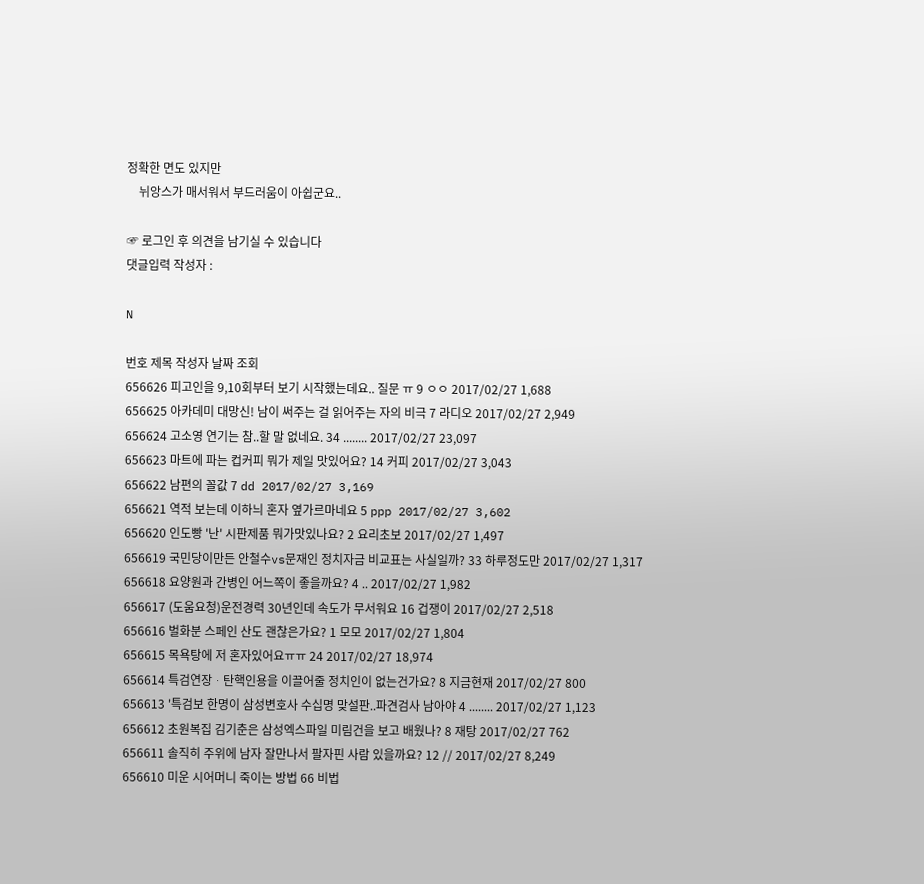정확한 면도 있지만
    뉘앙스가 매서워서 부드러움이 아쉽군요..

☞ 로그인 후 의견을 남기실 수 있습니다
댓글입력 작성자 :

N

번호 제목 작성자 날짜 조회
656626 피고인을 9,10회부터 보기 시작했는데요.. 질문 ㅠ 9 ㅇㅇ 2017/02/27 1,688
656625 아카데미 대망신! 남이 써주는 걸 읽어주는 자의 비극 7 라디오 2017/02/27 2,949
656624 고소영 연기는 참..할 말 없네요. 34 ........ 2017/02/27 23,097
656623 마트에 파는 컵커피 뭐가 제일 맛있어요? 14 커피 2017/02/27 3,043
656622 남편의 꼴값 7 dd 2017/02/27 3,169
656621 역적 보는데 이하늬 혼자 옆가르마네요 5 ppp 2017/02/27 3,602
656620 인도빵 '난' 시판제품 뭐가맛있나요? 2 요리초보 2017/02/27 1,497
656619 국민당이만든 안철수vs문재인 정치자금 비교표는 사실일까? 33 하루정도만 2017/02/27 1,317
656618 요양원과 간병인 어느쪽이 좋을까요? 4 .. 2017/02/27 1,982
656617 (도움요청)운전경력 30년인데 속도가 무서워요 16 겁쟁이 2017/02/27 2,518
656616 벌화분 스페인 산도 괜찮은가요? 1 모모 2017/02/27 1,804
656615 목욕탕에 저 혼자있어요ㅠㅠ 24 2017/02/27 18,974
656614 특검연장ᆞ탄핵인용을 이끌어줄 정치인이 없는건가요? 8 지금현재 2017/02/27 800
656613 '특검보 한명이 삼성변호사 수십명 맞설판..파견검사 남아야 4 ........ 2017/02/27 1,123
656612 초원복집 김기춘은 삼성엑스파일 미림건을 보고 배웠나? 8 재탕 2017/02/27 762
656611 솔직히 주위에 남자 잘만나서 팔자핀 사람 있을까요? 12 // 2017/02/27 8,249
656610 미운 시어머니 죽이는 방법 66 비법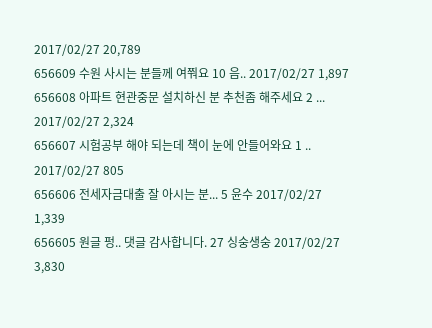2017/02/27 20,789
656609 수원 사시는 분들께 여쭤요 10 음.. 2017/02/27 1,897
656608 아파트 현관중문 설치하신 분 추천좀 해주세요 2 ... 2017/02/27 2,324
656607 시험공부 해야 되는데 책이 눈에 안들어와요 1 .. 2017/02/27 805
656606 전세자금대출 잘 아시는 분... 5 윤수 2017/02/27 1,339
656605 원글 펑.. 댓글 감사합니다. 27 싱숭생숭 2017/02/27 3,830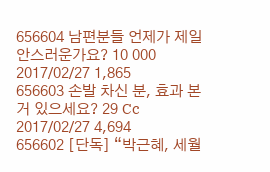656604 남편분들 언제가 제일 안스러운가요? 10 000 2017/02/27 1,865
656603 손발 차신 분, 효과 본 거 있으세요? 29 Cc 2017/02/27 4,694
656602 [단독] “박근혜, 세월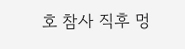호 참사 직후 멍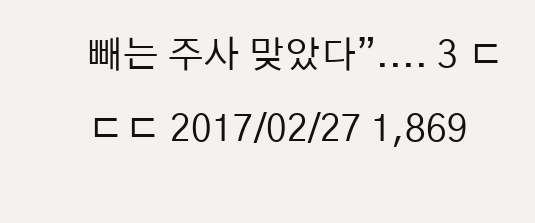빼는 주사 맞았다”.... 3 ㄷㄷㄷ 2017/02/27 1,869